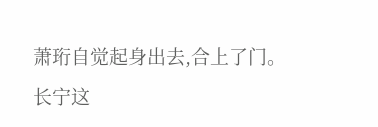萧珩自觉起身出去,合上了门。
长宁这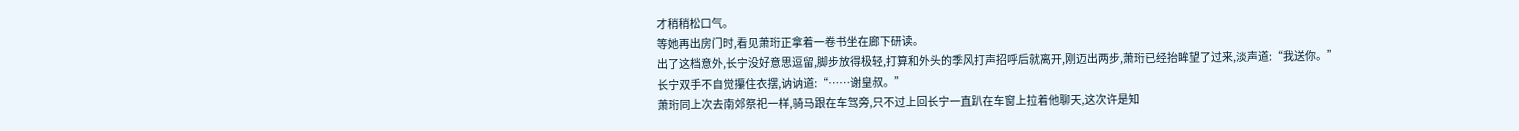才稍稍松口气。
等她再出房门时,看见萧珩正拿着一卷书坐在廊下研读。
出了这档意外,长宁没好意思逗留,脚步放得极轻,打算和外头的季风打声招呼后就离开,刚迈出两步,萧珩已经抬眸望了过来,淡声道:“我送你。”
长宁双手不自觉攥住衣摆,讷讷道:“……谢皇叔。”
萧珩同上次去南郊祭祀一样,骑马跟在车驾旁,只不过上回长宁一直趴在车窗上拉着他聊天,这次许是知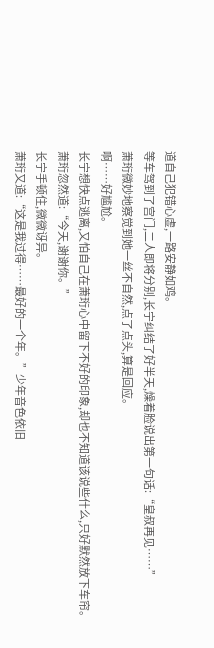道自己犯错心虚,一路安静如鸡。
等车驾到了宫门,二人即将分别,长宁纠结了好半天,燥着脸说出第一句话:“皇叔再见……”
萧珩微妙地察觉到她一丝不自然,点了点头,算是回应。
啊……好尴尬。
长宁想快点逃离,又怕自己在萧珩心中留下不好的印象,却也不知道该说些什么,只好默然放下车帘。
萧珩忽然道:“今天,谢谢你。”
长宁手顿住,微微讶异。
萧珩又道:“这是我过得……最好的一个年。”少年音色依旧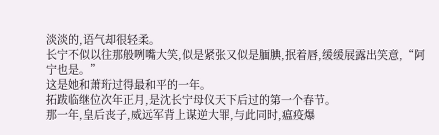淡淡的,语气却很轻柔。
长宁不似以往那般咧嘴大笑,似是紧张又似是腼腆,抿着唇,缓缓展露出笑意,“阿宁也是。”
这是她和萧珩过得最和平的一年。
拓跋临继位次年正月,是沈长宁母仪天下后过的第一个春节。
那一年,皇后丧子,威远军背上谋逆大罪,与此同时,瘟疫爆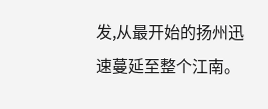发,从最开始的扬州迅速蔓延至整个江南。